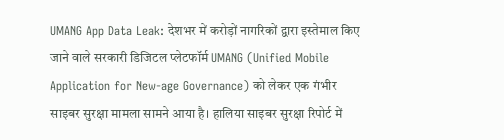UMANG App Data Leak: देशभर में करोड़ों नागरिकों द्वारा इस्तेमाल किए जाने वाले सरकारी डिजिटल प्लेटफॉर्म UMANG (Unified Mobile Application for New-age Governance) को लेकर एक गंभीर साइबर सुरक्षा मामला सामने आया है। हालिया साइबर सुरक्षा रिपोर्ट में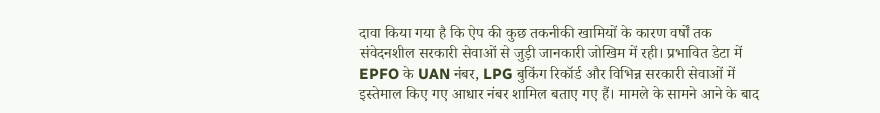दावा किया गया है कि ऐप की कुछ तकनीकी खामियों के कारण वर्षों तक संवेदनशील सरकारी सेवाओं से जुड़ी जानकारी जोखिम में रही। प्रभावित डेटा में EPFO के UAN नंबर, LPG बुकिंग रिकॉर्ड और विभिन्न सरकारी सेवाओं में इस्तेमाल किए गए आधार नंबर शामिल बताए गए हैं। मामले के सामने आने के बाद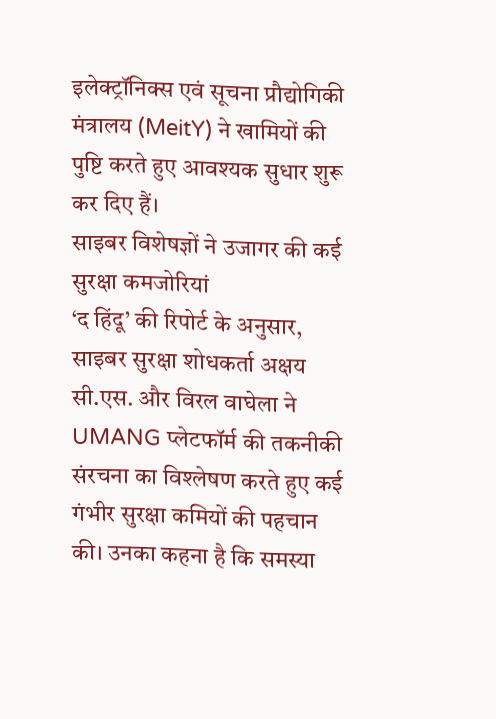इलेक्ट्रॉनिक्स एवं सूचना प्रौद्योगिकी मंत्रालय (MeitY) ने खामियों की पुष्टि करते हुए आवश्यक सुधार शुरू कर दिए हैं।
साइबर विशेषज्ञों ने उजागर की कई सुरक्षा कमजोरियां
‘द हिंदू’ की रिपोर्ट के अनुसार, साइबर सुरक्षा शोधकर्ता अक्षय सी.एस. और विरल वाघेला ने UMANG प्लेटफॉर्म की तकनीकी संरचना का विश्लेषण करते हुए कई गंभीर सुरक्षा कमियों की पहचान की। उनका कहना है कि समस्या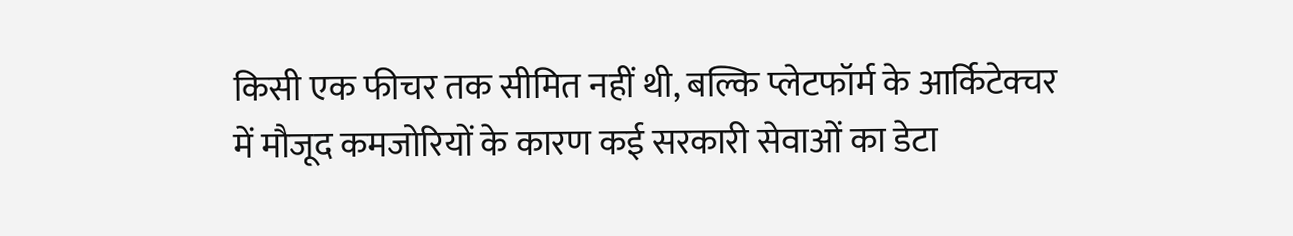किसी एक फीचर तक सीमित नहीं थी, बल्कि प्लेटफॉर्म के आर्किटेक्चर में मौजूद कमजोरियों के कारण कई सरकारी सेवाओं का डेटा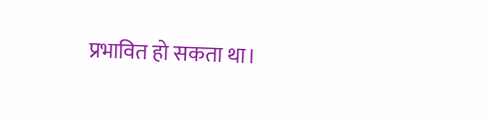प्रभावित हो सकता था।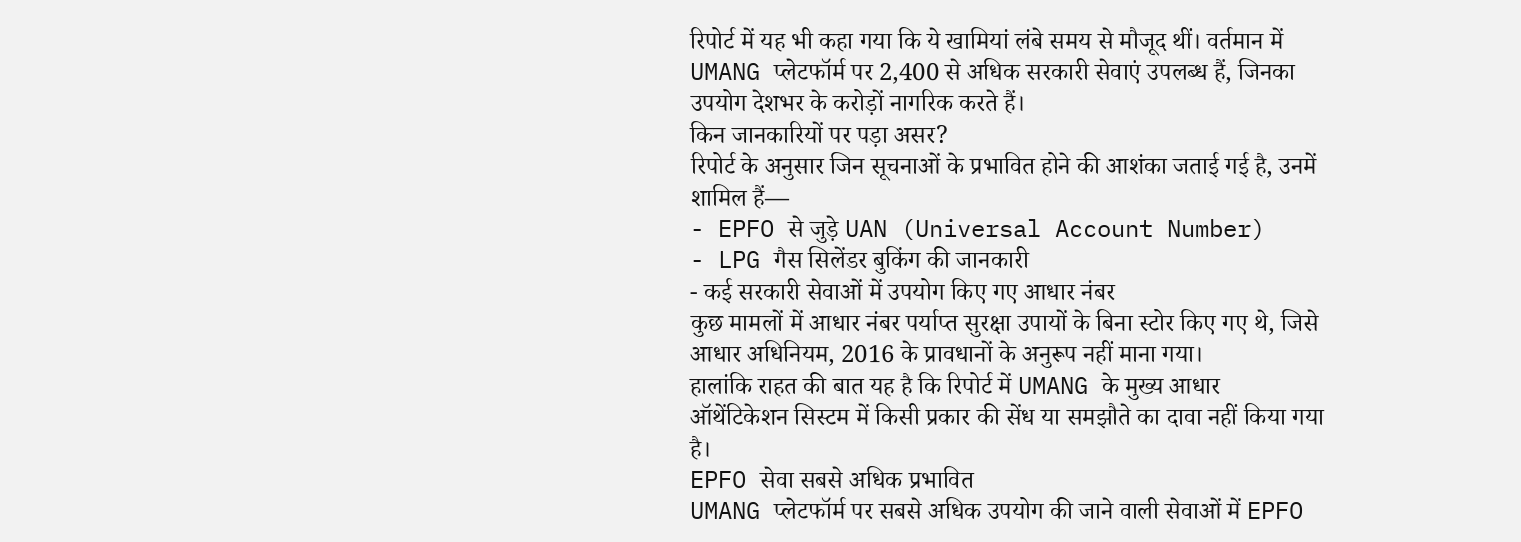रिपोर्ट में यह भी कहा गया कि ये खामियां लंबे समय से मौजूद थीं। वर्तमान में UMANG प्लेटफॉर्म पर 2,400 से अधिक सरकारी सेवाएं उपलब्ध हैं, जिनका उपयोग देशभर के करोड़ों नागरिक करते हैं।
किन जानकारियों पर पड़ा असर?
रिपोर्ट के अनुसार जिन सूचनाओं के प्रभावित होने की आशंका जताई गई है, उनमें शामिल हैं—
- EPFO से जुड़े UAN (Universal Account Number)
- LPG गैस सिलेंडर बुकिंग की जानकारी
- कई सरकारी सेवाओं में उपयोग किए गए आधार नंबर
कुछ मामलों में आधार नंबर पर्याप्त सुरक्षा उपायों के बिना स्टोर किए गए थे, जिसे आधार अधिनियम, 2016 के प्रावधानों के अनुरूप नहीं माना गया।
हालांकि राहत की बात यह है कि रिपोर्ट में UMANG के मुख्य आधार ऑथेंटिकेशन सिस्टम में किसी प्रकार की सेंध या समझौते का दावा नहीं किया गया है।
EPFO सेवा सबसे अधिक प्रभावित
UMANG प्लेटफॉर्म पर सबसे अधिक उपयोग की जाने वाली सेवाओं में EPFO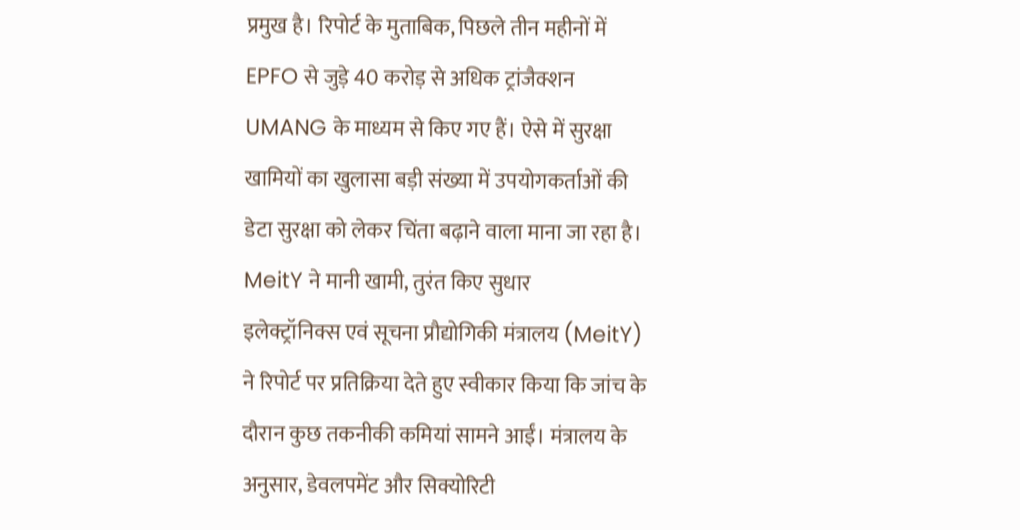प्रमुख है। रिपोर्ट के मुताबिक, पिछले तीन महीनों में EPFO से जुड़े 40 करोड़ से अधिक ट्रांजैक्शन UMANG के माध्यम से किए गए हैं। ऐसे में सुरक्षा खामियों का खुलासा बड़ी संख्या में उपयोगकर्ताओं की डेटा सुरक्षा को लेकर चिंता बढ़ाने वाला माना जा रहा है।
MeitY ने मानी खामी, तुरंत किए सुधार
इलेक्ट्रॉनिक्स एवं सूचना प्रौद्योगिकी मंत्रालय (MeitY) ने रिपोर्ट पर प्रतिक्रिया देते हुए स्वीकार किया कि जांच के दौरान कुछ तकनीकी कमियां सामने आईं। मंत्रालय के अनुसार, डेवलपमेंट और सिक्योरिटी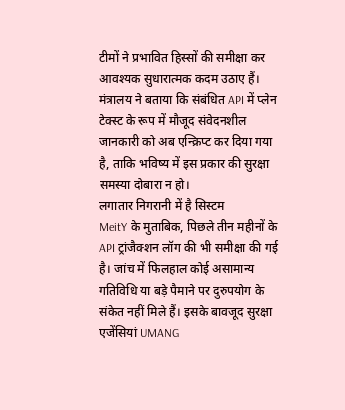टीमों ने प्रभावित हिस्सों की समीक्षा कर आवश्यक सुधारात्मक कदम उठाए हैं।
मंत्रालय ने बताया कि संबंधित API में प्लेन टेक्स्ट के रूप में मौजूद संवेदनशील जानकारी को अब एन्क्रिप्ट कर दिया गया है, ताकि भविष्य में इस प्रकार की सुरक्षा समस्या दोबारा न हो।
लगातार निगरानी में है सिस्टम
MeitY के मुताबिक, पिछले तीन महीनों के API ट्रांजैक्शन लॉग की भी समीक्षा की गई है। जांच में फिलहाल कोई असामान्य गतिविधि या बड़े पैमाने पर दुरुपयोग के संकेत नहीं मिले हैं। इसके बावजूद सुरक्षा एजेंसियां UMANG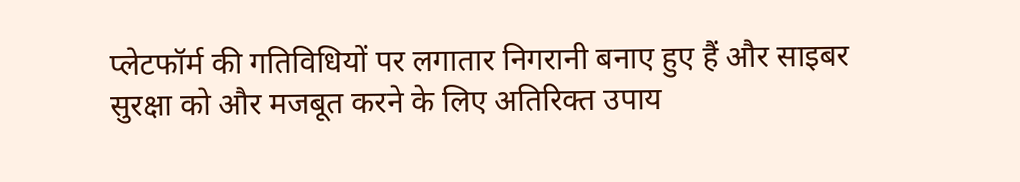प्लेटफॉर्म की गतिविधियों पर लगातार निगरानी बनाए हुए हैं और साइबर सुरक्षा को और मजबूत करने के लिए अतिरिक्त उपाय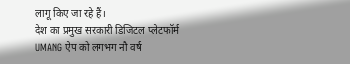लागू किए जा रहे हैं।
देश का प्रमुख सरकारी डिजिटल प्लेटफॉर्म
UMANG ऐप को लगभग नौ वर्ष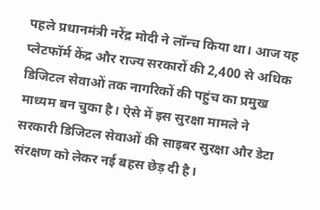पहले प्रधानमंत्री नरेंद्र मोदी ने लॉन्च किया था। आज यह प्लेटफॉर्म केंद्र और राज्य सरकारों की 2,400 से अधिक डिजिटल सेवाओं तक नागरिकों की पहुंच का प्रमुख माध्यम बन चुका है। ऐसे में इस सुरक्षा मामले ने सरकारी डिजिटल सेवाओं की साइबर सुरक्षा और डेटा संरक्षण को लेकर नई बहस छेड़ दी है।